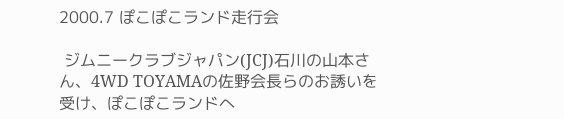2000.7 ぽこぽこランド走行会

 ジムニークラブジャパン(JCJ)石川の山本さん、4WD TOYAMAの佐野会長らのお誘いを受け、ぽこぽこランドへ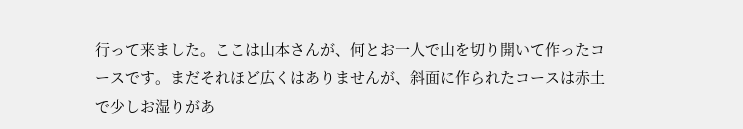行って来ました。ここは山本さんが、何とお一人で山を切り開いて作ったコースです。まだそれほど広くはありませんが、斜面に作られたコースは赤土で少しお湿りがあ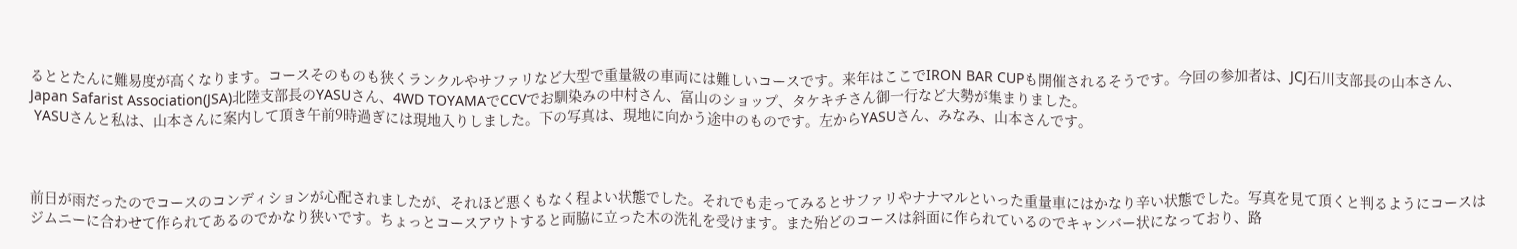るととたんに難易度が高くなります。コースそのものも狭くランクルやサファリなど大型で重量級の車両には難しいコースです。来年はここでIRON BAR CUPも開催されるそうです。今回の参加者は、JCJ石川支部長の山本さん、Japan Safarist Association(JSA)北陸支部長のYASUさん、4WD TOYAMAでCCVでお馴染みの中村さん、富山のショップ、タケキチさん御一行など大勢が集まりました。
 YASUさんと私は、山本さんに案内して頂き午前9時過ぎには現地入りしました。下の写真は、現地に向かう途中のものです。左からYASUさん、みなみ、山本さんです。



前日が雨だったのでコースのコンディションが心配されましたが、それほど悪くもなく程よい状態でした。それでも走ってみるとサファリやナナマルといった重量車にはかなり辛い状態でした。写真を見て頂くと判るようにコースはジムニーに合わせて作られてあるのでかなり狭いです。ちょっとコースアウトすると両脇に立った木の洗礼を受けます。また殆どのコースは斜面に作られているのでキャンバー状になっており、路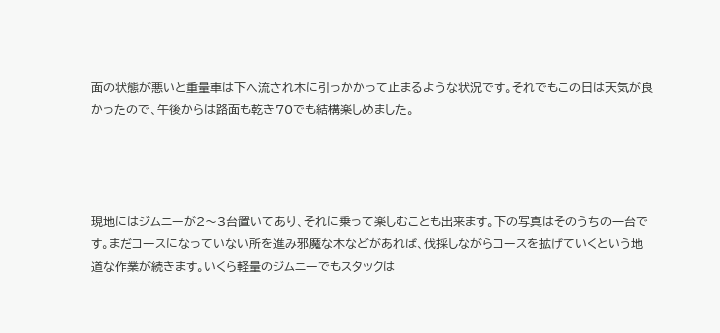面の状態が悪いと重量車は下へ流され木に引っかかって止まるような状況です。それでもこの日は天気が良かったので、午後からは路面も乾き70でも結構楽しめました。




現地にはジムニーが2〜3台置いてあり、それに乗って楽しむことも出来ます。下の写真はそのうちの一台です。まだコースになっていない所を進み邪魔な木などがあれば、伐採しながらコースを拡げていくという地道な作業が続きます。いくら軽量のジムニーでもスタックは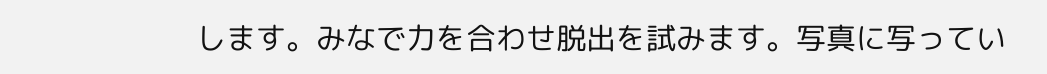します。みなで力を合わせ脱出を試みます。写真に写ってい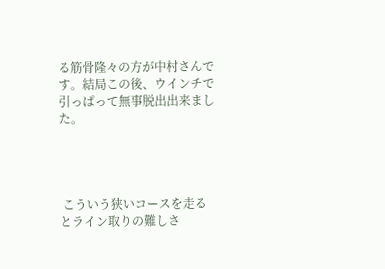る筋骨隆々の方が中村さんです。結局この後、ウインチで引っぱって無事脱出出来ました。




 こういう狭いコースを走るとライン取りの難しさ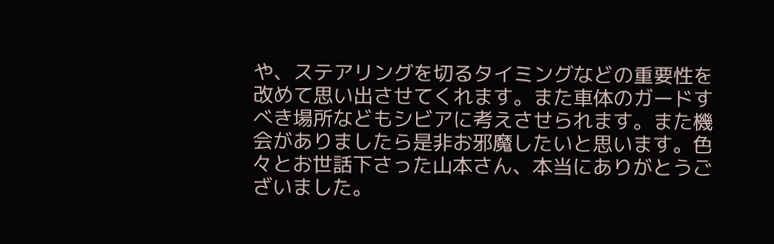や、ステアリングを切るタイミングなどの重要性を改めて思い出させてくれます。また車体のガードすべき場所などもシビアに考えさせられます。また機会がありましたら是非お邪魔したいと思います。色々とお世話下さった山本さん、本当にありがとうございました。